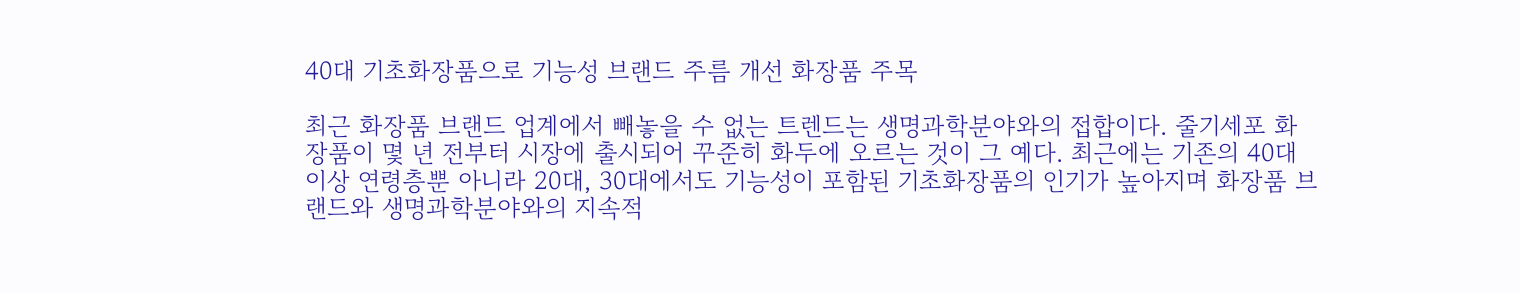40대 기초화장품으로 기능성 브랜드 주름 개선 화장품 주목

최근 화장품 브랜드 업계에서 빼놓을 수 없는 트렌드는 생명과학분야와의 접합이다. 줄기세포 화장품이 몇 년 전부터 시장에 출시되어 꾸준히 화두에 오르는 것이 그 예다. 최근에는 기존의 40대 이상 연령층뿐 아니라 20대, 30대에서도 기능성이 포함된 기초화장품의 인기가 높아지며 화장품 브랜드와 생명과학분야와의 지속적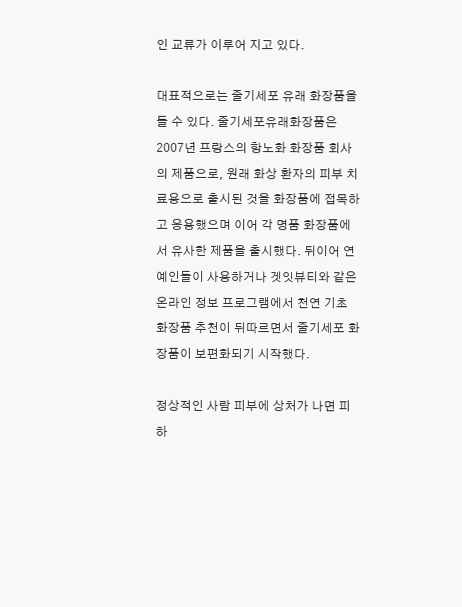인 교류가 이루어 지고 있다.

대표적으로는 줄기세포 유래 화장품을 들 수 있다. 줄기세포유래화장품은 2007년 프랑스의 항노화 화장품 회사의 제품으로, 원래 화상 환자의 피부 치료용으로 출시된 것을 화장품에 접목하고 응용했으며 이어 각 명품 화장품에서 유사한 제품을 출시했다. 뒤이어 연예인들이 사용하거나 겟잇뷰티와 같은 온라인 정보 프로그램에서 천연 기초 화장품 추천이 뒤따르면서 줄기세포 화장품이 보편화되기 시작했다.

정상적인 사람 피부에 상처가 나면 피하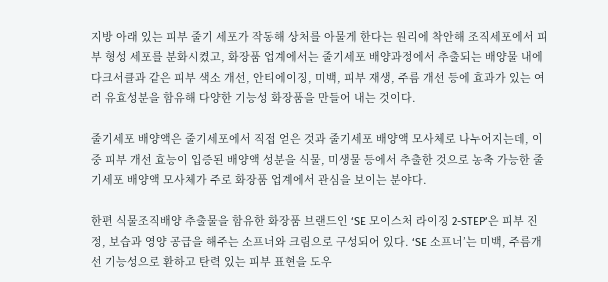지방 아래 있는 피부 줄기 세포가 작동해 상처를 아물게 한다는 원리에 착안해 조직세포에서 피부 형성 세포를 분화시켰고, 화장품 업계에서는 줄기세포 배양과정에서 추출되는 배양물 내에 다크서클과 같은 피부 색소 개선, 안티에이징, 미백, 피부 재생, 주름 개선 등에 효과가 있는 여러 유효성분을 함유해 다양한 기능성 화장품을 만들어 내는 것이다.

줄기세포 배양액은 줄기세포에서 직접 얻은 것과 줄기세포 배양액 모사체로 나누어지는데, 이 중 피부 개선 효능이 입증된 배양액 성분을 식물, 미생물 등에서 추출한 것으로 농축 가능한 줄기세포 배양액 모사체가 주로 화장품 업계에서 관심을 보이는 분야다.

한편 식물조직배양 추출물을 함유한 화장품 브랜드인 ‘SE 모이스처 라이징 2-STEP’은 피부 진정, 보습과 영양 공급을 해주는 소프너와 크림으로 구성되어 있다. ‘SE 소프너’는 미백, 주름개선 기능성으로 환하고 탄력 있는 피부 표현을 도우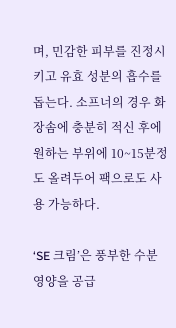며, 민감한 피부를 진정시키고 유효 성분의 흡수를 돕는다. 소프너의 경우 화장솜에 충분히 적신 후에 원하는 부위에 10~15분정도 올려두어 팩으로도 사용 가능하다.

‘SE 크림’은 풍부한 수분 영양을 공급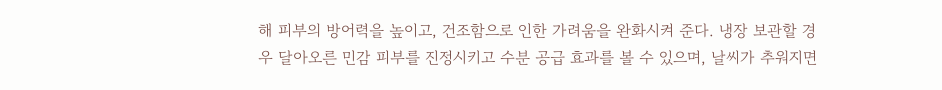해 피부의 방어력을 높이고, 건조함으로 인한 가려움을 완화시켜 준다. 냉장 보관할 경우 달아오른 민감 피부를 진정시키고 수분 공급 효과를 볼 수 있으며, 날씨가 추워지면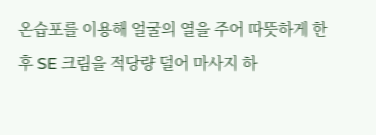온습포를 이용해 얼굴의 열을 주어 따뜻하게 한 후 SE 크림을 적당량 덜어 마사지 하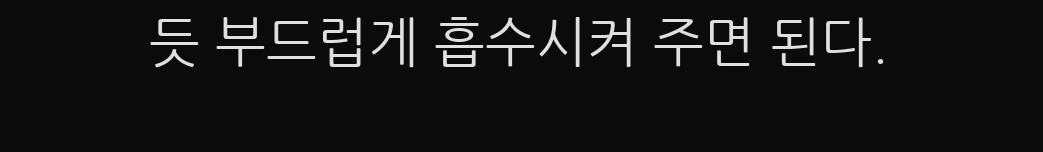듯 부드럽게 흡수시켜 주면 된다.